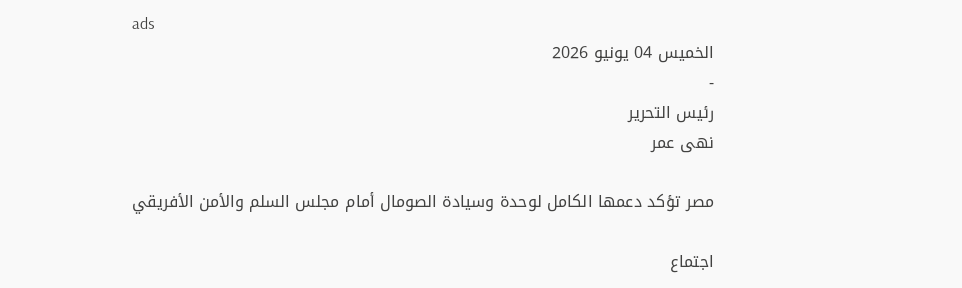ads
الخميس 04 يونيو 2026
-
رئيس التحرير
نهى عمر

مصر تؤكد دعمها الكامل لوحدة وسيادة الصومال أمام مجلس السلم والأمن الأفريقي

اجتماع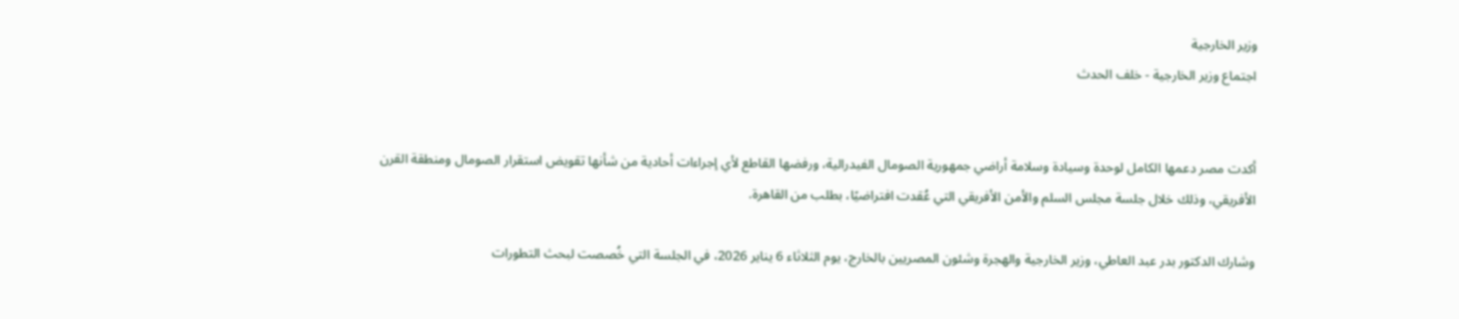وزير الخارجية
اجتماع وزير الخارجية - خلف الحدث


أكدت مصر دعمها الكامل لوحدة وسيادة وسلامة أراضي جمهورية الصومال الفيدرالية، ورفضها القاطع لأي إجراءات أحادية من شأنها تقويض استقرار الصومال ومنطقة القرن الأفريقي، وذلك خلال جلسة مجلس السلم والأمن الأفريقي التي عُقدت افتراضيًا، بطلب من القاهرة.

وشارك الدكتور بدر عبد العاطي، وزير الخارجية والهجرة وشئون المصريين بالخارج، يوم الثلاثاء 6 يناير 2026، في الجلسة التي خُصصت لبحث التطورات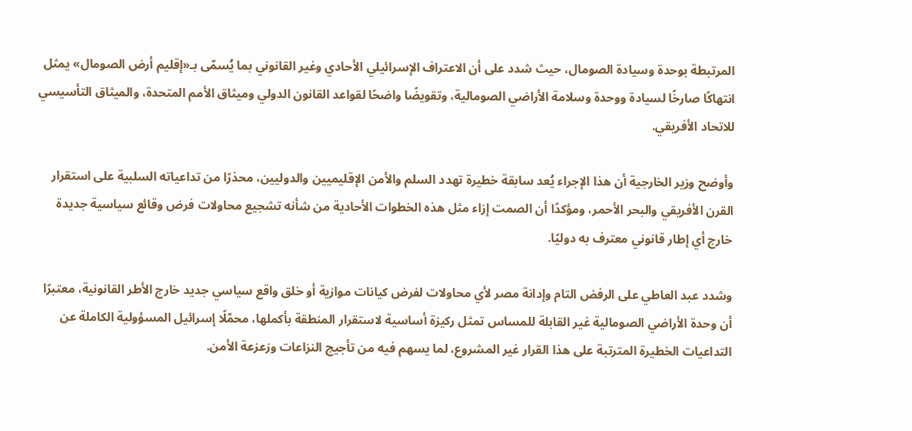المرتبطة بوحدة وسيادة الصومال، حيث شدد على أن الاعتراف الإسرائيلي الأحادي وغير القانوني بما يُسمّى بـ«إقليم أرض الصومال» يمثل انتهاكًا صارخًا لسيادة ووحدة وسلامة الأراضي الصومالية، وتقويضًا واضحًا لقواعد القانون الدولي وميثاق الأمم المتحدة، والميثاق التأسيسي للاتحاد الأفريقي.

وأوضح وزير الخارجية أن هذا الإجراء يُعد سابقة خطيرة تهدد السلم والأمن الإقليميين والدوليين، محذرًا من تداعياته السلبية على استقرار القرن الأفريقي والبحر الأحمر، ومؤكدًا أن الصمت إزاء مثل هذه الخطوات الأحادية من شأنه تشجيع محاولات فرض وقائع سياسية جديدة خارج أي إطار قانوني معترف به دوليًا.

وشدد عبد العاطي على الرفض التام وإدانة مصر لأي محاولات لفرض كيانات موازية أو خلق واقع سياسي جديد خارج الأطر القانونية، معتبرًا أن وحدة الأراضي الصومالية غير القابلة للمساس تمثل ركيزة أساسية لاستقرار المنطقة بأكملها، محمّلًا إسرائيل المسؤولية الكاملة عن التداعيات الخطيرة المترتبة على هذا القرار غير المشروع، لما يسهم فيه من تأجيج النزاعات وزعزعة الأمن.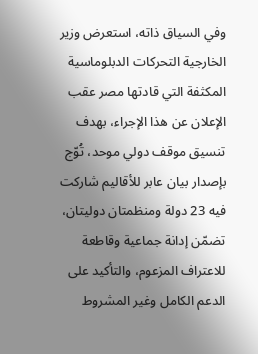وفي السياق ذاته، استعرض وزير الخارجية التحركات الدبلوماسية المكثفة التي قادتها مصر عقب الإعلان عن هذا الإجراء، بهدف تنسيق موقف دولي موحد، تُوّج بإصدار بيان عابر للأقاليم شاركت فيه 23 دولة ومنظمتان دوليتان، تضمّن إدانة جماعية وقاطعة للاعتراف المزعوم، والتأكيد على الدعم الكامل وغير المشروط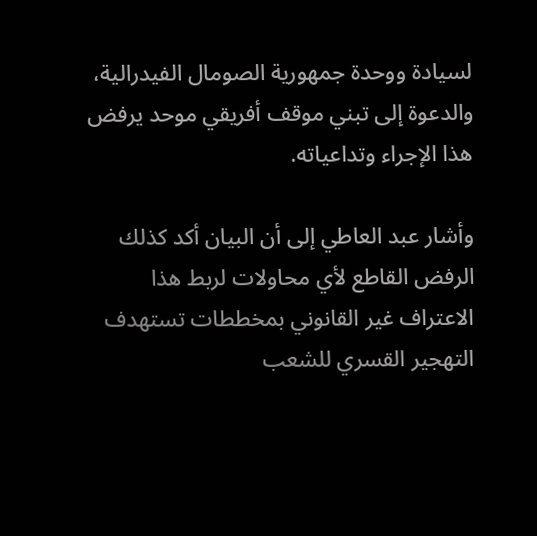لسيادة ووحدة جمهورية الصومال الفيدرالية، والدعوة إلى تبني موقف أفريقي موحد يرفض هذا الإجراء وتداعياته.

وأشار عبد العاطي إلى أن البيان أكد كذلك الرفض القاطع لأي محاولات لربط هذا الاعتراف غير القانوني بمخططات تستهدف التهجير القسري للشعب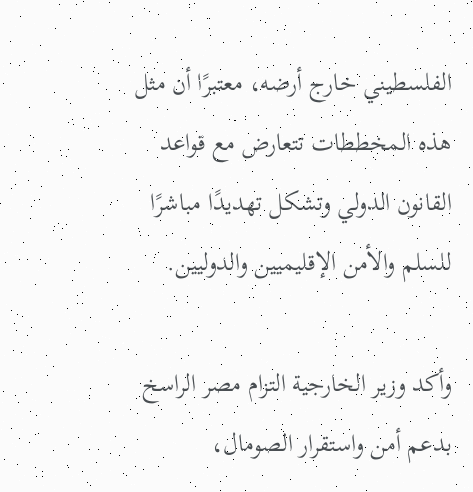الفلسطيني خارج أرضه، معتبرًا أن مثل هذه المخططات تتعارض مع قواعد القانون الدولي وتشكل تهديدًا مباشرًا للسلم والأمن الإقليميين والدوليين.

وأكد وزير الخارجية التزام مصر الراسخ بدعم أمن واستقرار الصومال،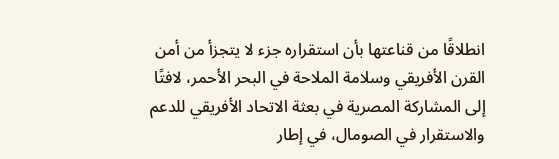انطلاقًا من قناعتها بأن استقراره جزء لا يتجزأ من أمن القرن الأفريقي وسلامة الملاحة في البحر الأحمر، لافتًا إلى المشاركة المصرية في بعثة الاتحاد الأفريقي للدعم والاستقرار في الصومال، في إطار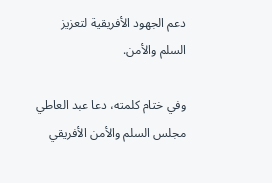دعم الجهود الأفريقية لتعزيز السلم والأمن.

وفي ختام كلمته، دعا عبد العاطي مجلس السلم والأمن الأفريقي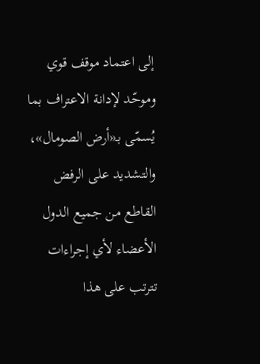إلى اعتماد موقف قوي وموحّد لإدانة الاعتراف بما يُسمّى بـ«أرض الصومال»، والتشديد على الرفض القاطع من جميع الدول الأعضاء لأي إجراءات تترتب على هذا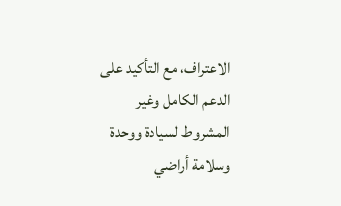الاعتراف، مع التأكيد على الدعم الكامل وغير المشروط لسيادة ووحدة وسلامة أراضي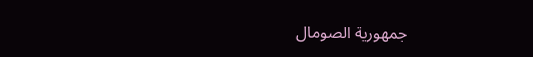جمهورية الصومال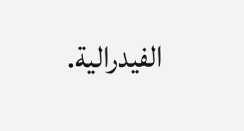الفيدرالية.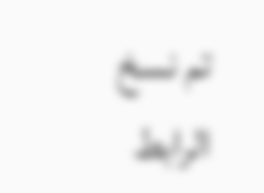تم نسخ الرابط